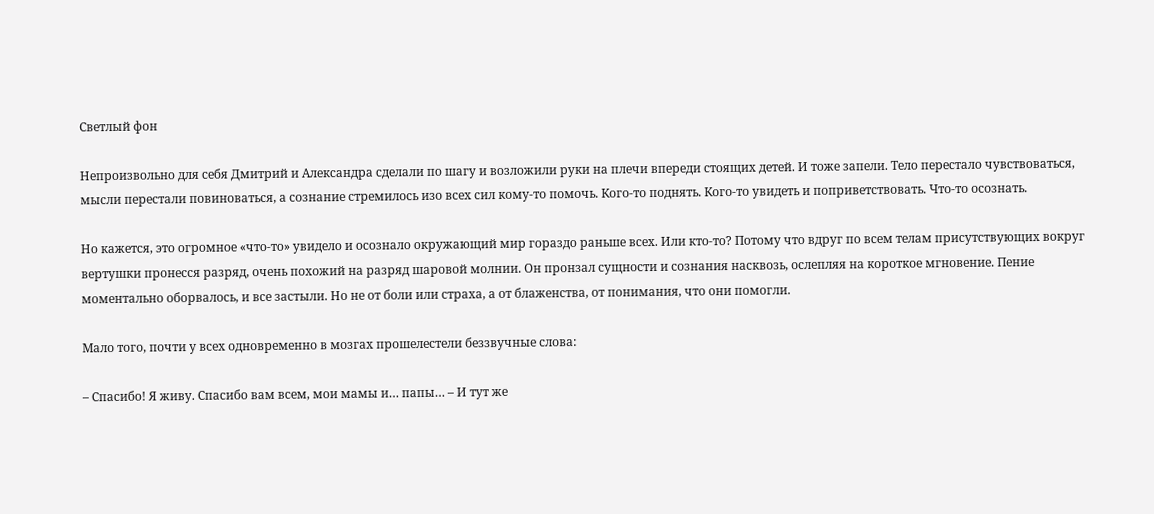Светлый фон

Непроизвольно для себя Дмитрий и Александра сделали по шагу и возложили руки на плечи впереди стоящих детей. И тоже запели. Тело перестало чувствоваться, мысли перестали повиноваться, а сознание стремилось изо всех сил кому-то помочь. Кого-то поднять. Кого-то увидеть и поприветствовать. Что-то осознать.

Но кажется, это огромное «что-то» увидело и осознало окружающий мир гораздо раньше всех. Или кто-то? Потому что вдруг по всем телам присутствующих вокруг вертушки пронесся разряд, очень похожий на разряд шаровой молнии. Он пронзал сущности и сознания насквозь, ослепляя на короткое мгновение. Пение моментально оборвалось, и все застыли. Но не от боли или страха, а от блаженства, от понимания, что они помогли.

Мало того, почти у всех одновременно в мозгах прошелестели беззвучные слова:

– Спасибо! Я живу. Спасибо вам всем, мои мамы и… папы… – И тут же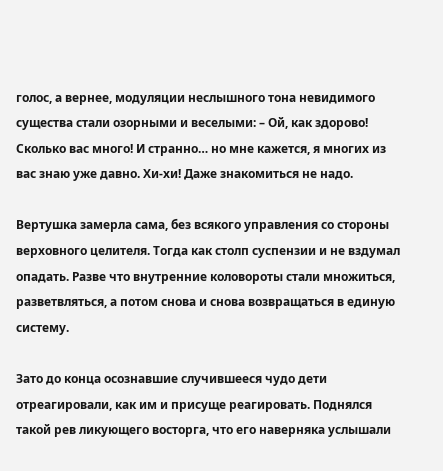голос, а вернее, модуляции неслышного тона невидимого существа стали озорными и веселыми: – Ой, как здорово! Сколько вас много! И странно… но мне кажется, я многих из вас знаю уже давно. Хи-хи! Даже знакомиться не надо.

Вертушка замерла сама, без всякого управления со стороны верховного целителя. Тогда как столп суспензии и не вздумал опадать. Разве что внутренние коловороты стали множиться, разветвляться, а потом снова и снова возвращаться в единую систему.

Зато до конца осознавшие случившееся чудо дети отреагировали, как им и присуще реагировать. Поднялся такой рев ликующего восторга, что его наверняка услышали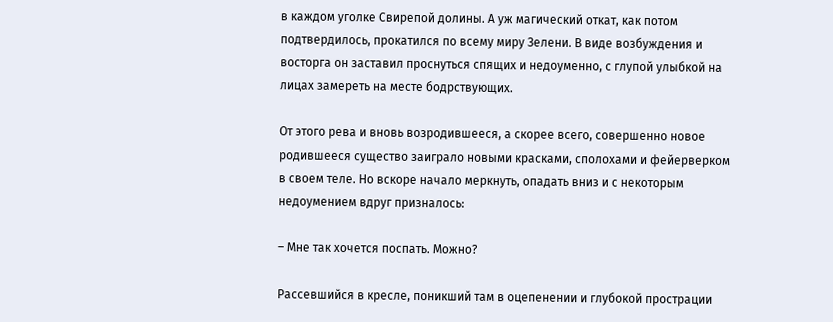в каждом уголке Свирепой долины. А уж магический откат, как потом подтвердилось, прокатился по всему миру Зелени. В виде возбуждения и восторга он заставил проснуться спящих и недоуменно, с глупой улыбкой на лицах замереть на месте бодрствующих.

От этого рева и вновь возродившееся, а скорее всего, совершенно новое родившееся существо заиграло новыми красками, сполохами и фейерверком в своем теле. Но вскоре начало меркнуть, опадать вниз и с некоторым недоумением вдруг призналось:

– Мне так хочется поспать. Можно?

Рассевшийся в кресле, поникший там в оцепенении и глубокой прострации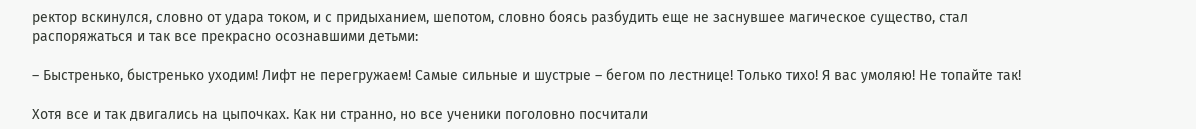ректор вскинулся, словно от удара током, и с придыханием, шепотом, словно боясь разбудить еще не заснувшее магическое существо, стал распоряжаться и так все прекрасно осознавшими детьми:

– Быстренько, быстренько уходим! Лифт не перегружаем! Самые сильные и шустрые – бегом по лестнице! Только тихо! Я вас умоляю! Не топайте так!

Хотя все и так двигались на цыпочках. Как ни странно, но все ученики поголовно посчитали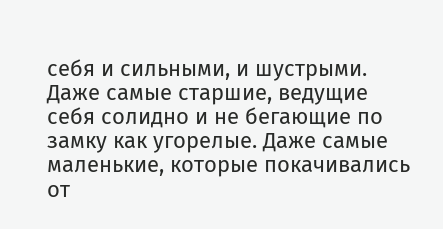себя и сильными, и шустрыми. Даже самые старшие, ведущие себя солидно и не бегающие по замку как угорелые. Даже самые маленькие, которые покачивались от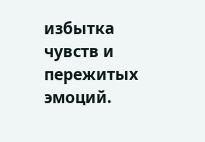избытка чувств и пережитых эмоций.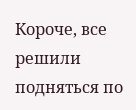Короче, все решили подняться по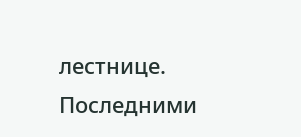лестнице. Последними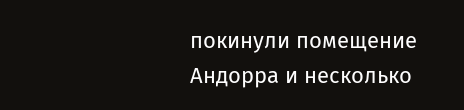покинули помещение Андорра и несколько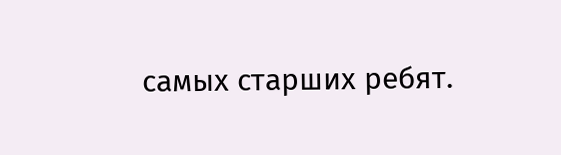самых старших ребят.